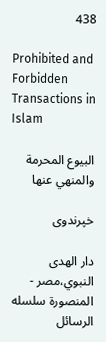438

Prohibited and Forbidden Transactions in Islam

البيوع المحرمة والمنهي عنها

خپرندوی

دار الهدى النبوي،مصر - المنصورة سلسله الرسائل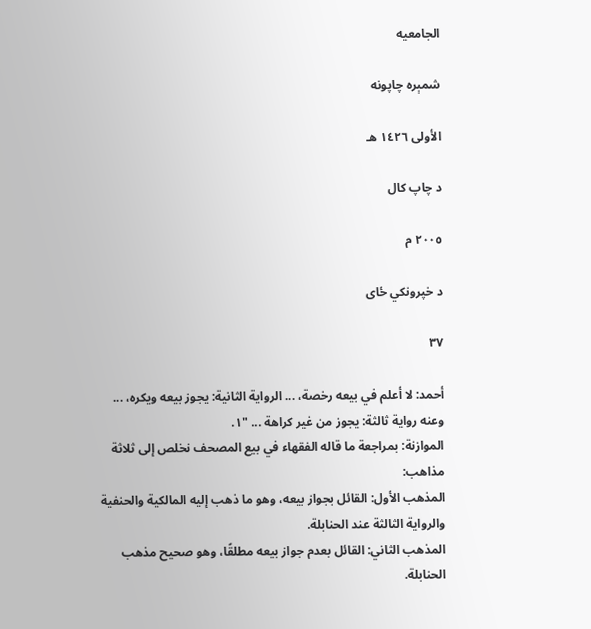الجامعيه

شمېره چاپونه

الأولى ١٤٢٦ هـ

د چاپ کال

٢٠٠٥ م

د خپرونکي ځای

٣٧

أحمد: لا أعلم في بيعه رخصة، ... الرواية الثانية: يجوز بيعه ويكره، ... وعنه رواية ثالثة: يجوز من غير كراهة ... "١.
الموازنة: بمراجعة ما قاله الفقهاء في بيع المصحف نخلص إلى ثلاثة مذاهب:
المذهب الأول: القائل بجواز بيعه، وهو ما ذهب إليه المالكية والحنفية والرواية الثالثة عند الحنابلة.
المذهب الثاني: القائل بعدم جواز بيعه مطلقًا، وهو صحيح مذهب الحنابلة.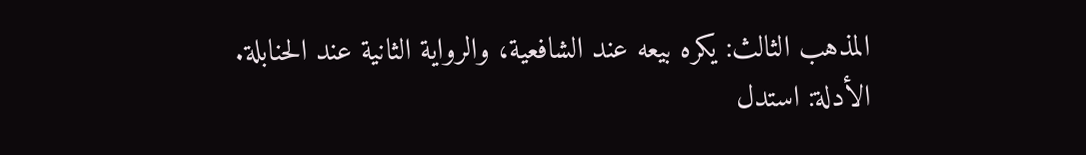المذهب الثالث: يكره بيعه عند الشافعية، والرواية الثانية عند الحنابلة.
الأدلة: استدل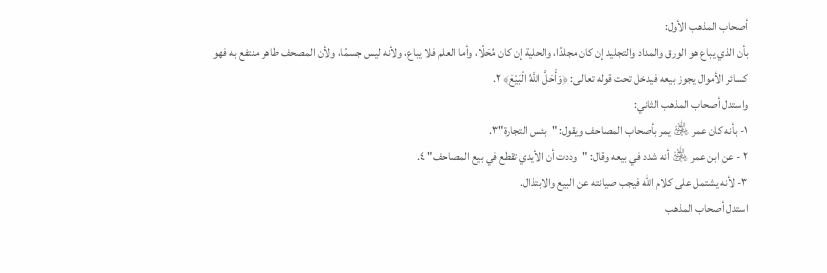أصحاب المذهب الأول:
بأن الذي يباع هو الورق والمداد والتجليد إن كان مجلدًا، والحلية إن كان مُحَلًا، وأما العلم فلا يباع، ولأنه ليس جسمًا، ولأن المصحف طاهر منتفع به فهو كسائر الأموال يجوز بيعه فيدخل تحت قوله تعالى: ﴿وَأَحَلَّ اللَّهُ الْبَيْعَ﴾ ٢.
واستدل أصحاب المذهب الثاني:
١- بأنه كان عمر ﵁ يمر بأصحاب المصاحف ويقول: "بئس التجارة"٣.
٢ - عن ابن عمر ﵁ أنه شدد في بيعه وقال: "وددت أن الأيدي تقطع في بيع المصاحف" ٤.
٣- لأنه يشتمل على كلام الله فيجب صيانته عن البيع والابتذال.
استدل أصحاب المذهب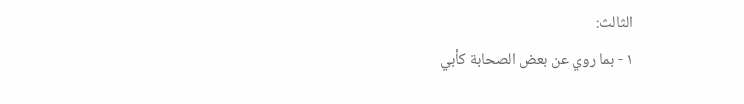الثالث:
١ - بما روي عن بعض الصحابة كأبي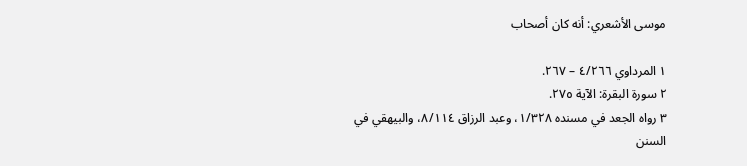موسى الأشعري: أنه كان أصحاب

١ المرداوي ٤/٢٦٦ – ٢٦٧.
٢ سورة البقرة: الآية ٢٧٥.
٣ رواه الجعد في مسنده ١/٣٢٨، وعبد الرزاق ٨/١١٤، والبيهقي في السنن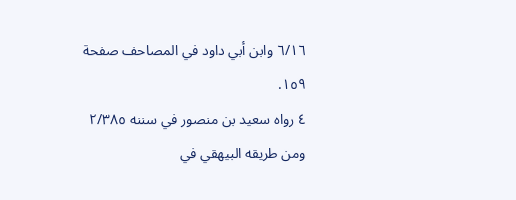٦/١٦ وابن أبي داود في المصاحف صفحة ١٥٩.
٤ رواه سعيد بن منصور في سننه ٢/٣٨٥ ومن طريقه البيهقي في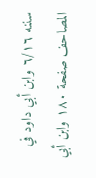سننه ٦/١٦ وابن أبي داود في المصاحف صفحة ١٨٠ وابن أبي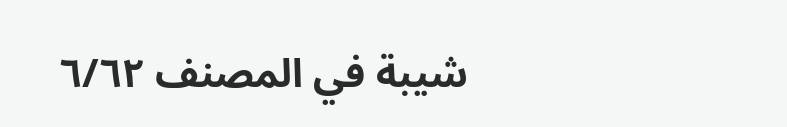شيبة في المصنف ٦/٦٢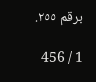برقم ٢٥٥.

1 / 456